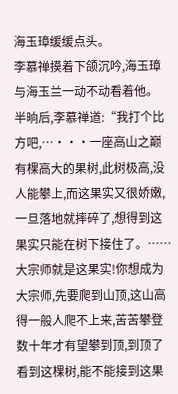海玉璋缓缓点头。
李慕禅摸着下颌沉吟,海玉璋与海玉兰一动不动看着他。
半晌后,李慕禅道:“我打个比方吧,…···一座高山之巅有棵高大的果树,此树极高,没人能攀上,而这果实又很娇嫩,一旦落地就摔碎了,想得到这果实只能在树下接住了。……大宗师就是这果实!你想成为大宗师,先要爬到山顶,这山高得一般人爬不上来,苦苦攀登数十年才有望攀到顶,到顶了看到这棵树,能不能接到这果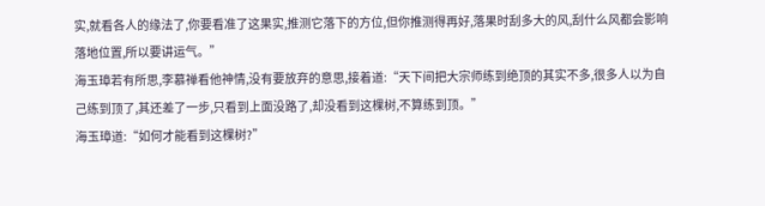实,就看各人的缘法了,你要看准了这果实,推测它落下的方位,但你推测得再好,落果时刮多大的风,刮什么风都会影响落地位置,所以要讲运气。”
海玉璋若有所思,李慕禅看他神情,没有要放弃的意思,接着道:“天下间把大宗师练到绝顶的其实不多,很多人以为自己练到顶了,其还差了一步,只看到上面没路了,却没看到这棵树,不算练到顶。”
海玉璋道:“如何才能看到这棵树?”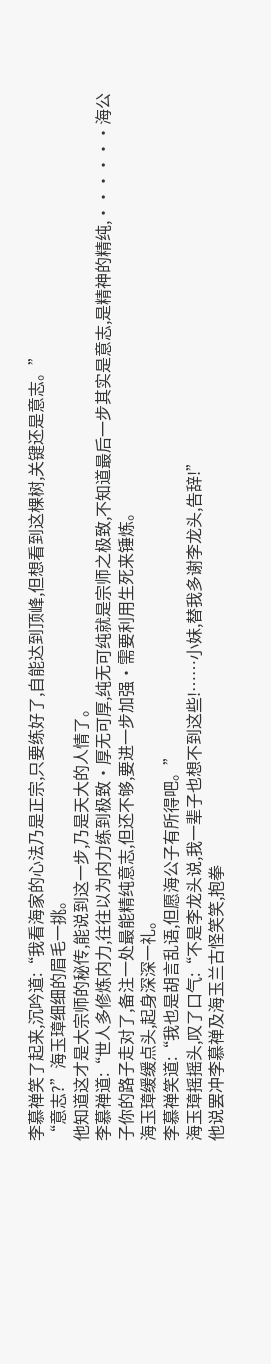李慕禅笑了起来,沉吟道:“我看海家的心法乃是正宗,只要练好了,自能达到顶峰,但想看到这棵树,关键还是意志。”
“意志?”海玉璋细细的眉毛一挑。
他知道这才是大宗师的秘传,能说到这一步,乃是天大的人情了。
李慕禅道:“世人多修炼内力,往往以为内力练到极致·厚无可厚,纯无可纯就是宗师之极致,不知道最后一步其实是意志,是精神的精纯,······海公子你的路子走对了,备注一处最能精纯意志,但还不够,要进一步加强·需要利用生死来锤炼。
海玉璋缓缓点头,起身深深一礼。
李慕禅笑道:“我也是胡言乱语,但愿海公子有所得吧。”
海玉璋摇摇头,叹了口气:“不是李龙头说,我一辈子也想不到这些!……小妹,替我多谢李龙头,告辞!”
他说罢冲李慕禅及海玉兰古怪笑笑,抱拳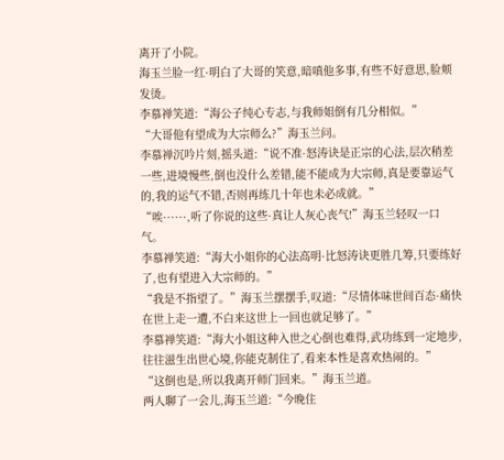离开了小院。
海玉兰脸一红·明白了大哥的笑意,暗嗔他多事,有些不好意思,脸颊发烫。
李慕禅笑道:“海公子纯心专志,与我师姐倒有几分相似。”
“大哥他有望成为大宗师么?”海玉兰问。
李慕禅沉吟片刻,摇头道:“说不准·怒涛诀是正宗的心法,层次稍差一些,进境慢些,倒也没什么差错,能不能成为大宗师,真是要靠运气的,我的运气不错,否则再练几十年也未必成就。”
“唉······,听了你说的这些·真让人灰心丧气!”海玉兰轻叹一口气。
李慕禅笑道:“海大小姐你的心法高明·比怒涛诀更胜几筹,只要练好了,也有望进入大宗师的。”
“我是不指望了。”海玉兰摆摆手,叹道:“尽情体味世间百态·痛快在世上走一遭,不白来这世上一回也就足够了。”
李慕禅笑道:“海大小姐这种入世之心倒也难得,武功练到一定地步,往往滋生出世心境,你能克制住了,看来本性是喜欢热闹的。”
“这倒也是,所以我离开师门回来。”海玉兰道。
两人聊了一会儿,海玉兰道:“今晚住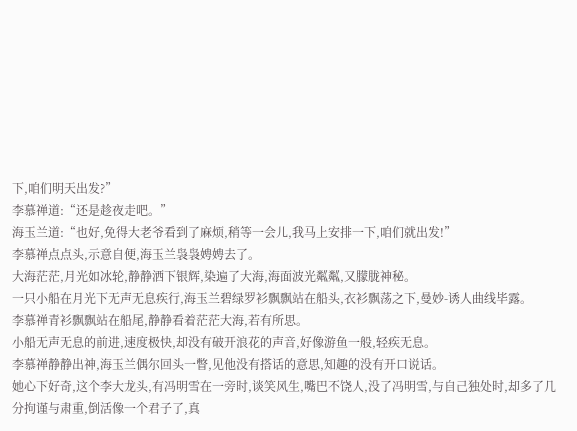下,咱们明天出发?”
李慕禅道:“还是趁夜走吧。”
海玉兰道:“也好,免得大老爷看到了麻烦,稍等一会儿,我马上安排一下,咱们就出发!”
李慕禅点点头,示意自便,海玉兰袅袅娉娉去了。
大海茫茫,月光如冰轮,静静洒下银辉,染遍了大海,海面波光粼粼,又朦胧神秘。
一只小船在月光下无声无息疾行,海玉兰碧绿罗衫飘飘站在船头,衣衫飘荡之下,曼妙-诱人曲线毕露。
李慕禅青衫飘飘站在船尾,静静看着茫茫大海,若有所思。
小船无声无息的前进,速度极快,却没有破开浪花的声音,好像游鱼一般,轻疾无息。
李慕禅静静出神,海玉兰偶尔回头一瞥,见他没有搭话的意思,知趣的没有开口说话。
她心下好奇,这个李大龙头,有冯明雪在一旁时,谈笑风生,嘴巴不饶人,没了冯明雪,与自己独处时,却多了几分拘谨与肃重,倒活像一个君子了,真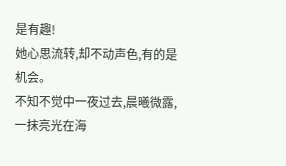是有趣!
她心思流转,却不动声色,有的是机会。
不知不觉中一夜过去,晨曦微露,一抹亮光在海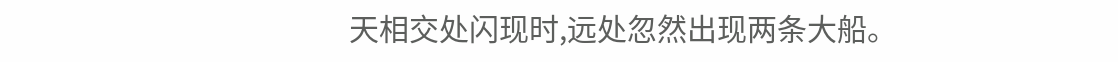天相交处闪现时,远处忽然出现两条大船。